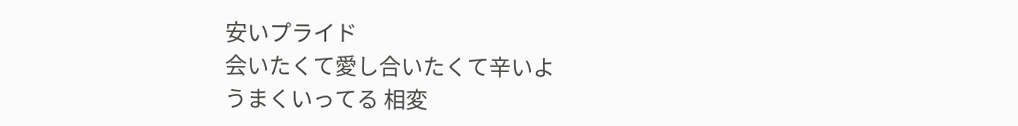安いプライド
会いたくて愛し合いたくて辛いよ
うまくいってる 相変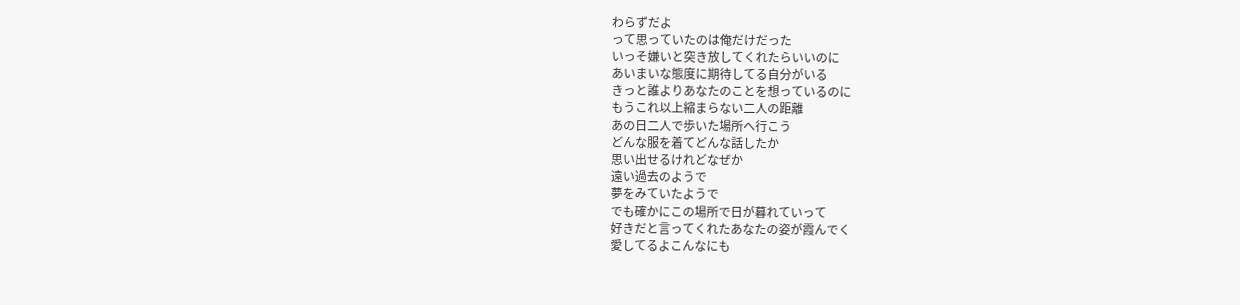わらずだよ
って思っていたのは俺だけだった
いっそ嫌いと突き放してくれたらいいのに
あいまいな態度に期待してる自分がいる
きっと誰よりあなたのことを想っているのに
もうこれ以上縮まらない二人の距離
あの日二人で歩いた場所へ行こう
どんな服を着てどんな話したか
思い出せるけれどなぜか
遠い過去のようで
夢をみていたようで
でも確かにこの場所で日が暮れていって
好きだと言ってくれたあなたの姿が霞んでく
愛してるよこんなにも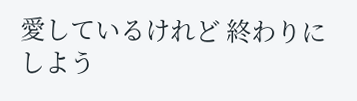愛しているけれど 終わりにしよう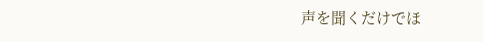声を聞くだけでほ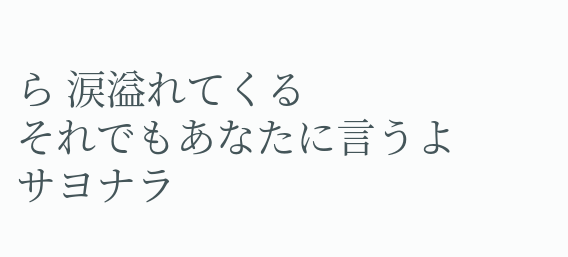ら 涙溢れてくる
それでもあなたに言うよ
サヨナラ